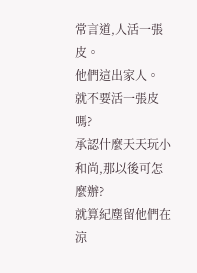常言道,人活一張皮。
他們這出家人。
就不要活一張皮嗎?
承認什麼天天玩小和尚,那以後可怎麼辦?
就算紀塵留他們在涼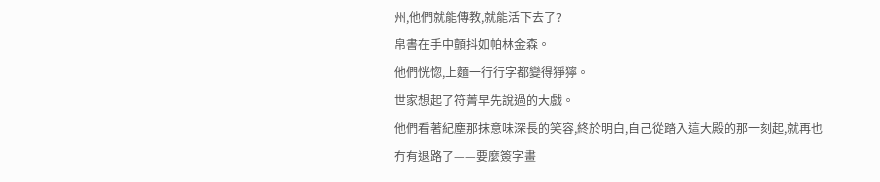州,他們就能傳教,就能活下去了?
帛書在手中顫抖如帕林金森。
他們恍惚,上麵一行行字都變得猙獰。
世家想起了符菁早先說過的大戲。
他們看著紀塵那抹意味深長的笑容,終於明白,自己從踏入這大殿的那一刻起,就再也冇有退路了——要麼簽字畫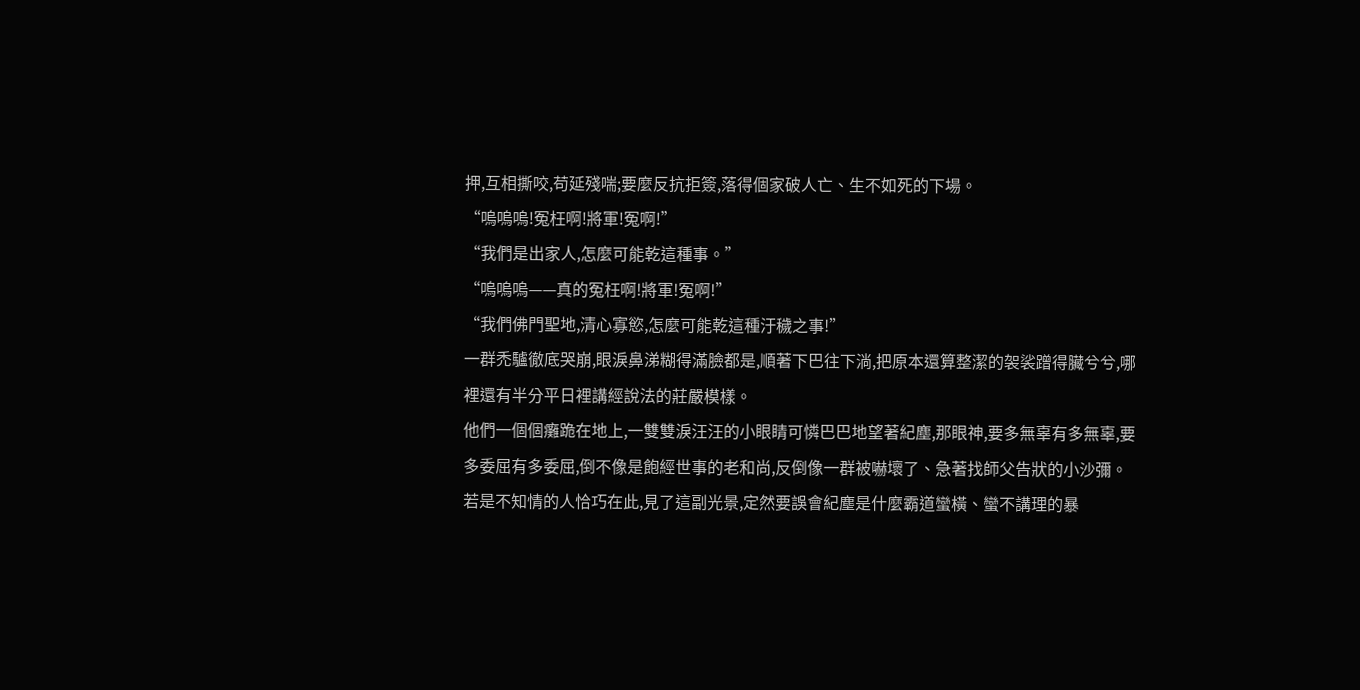押,互相撕咬,苟延殘喘;要麼反抗拒簽,落得個家破人亡、生不如死的下場。
“嗚嗚嗚!冤枉啊!將軍!冤啊!”
“我們是出家人,怎麼可能乾這種事。”
“嗚嗚嗚——真的冤枉啊!將軍!冤啊!”
“我們佛門聖地,清心寡慾,怎麼可能乾這種汙穢之事!”
一群禿驢徹底哭崩,眼淚鼻涕糊得滿臉都是,順著下巴往下淌,把原本還算整潔的袈裟蹭得臟兮兮,哪裡還有半分平日裡講經說法的莊嚴模樣。
他們一個個癱跪在地上,一雙雙淚汪汪的小眼睛可憐巴巴地望著紀塵,那眼神,要多無辜有多無辜,要多委屈有多委屈,倒不像是飽經世事的老和尚,反倒像一群被嚇壞了、急著找師父告狀的小沙彌。
若是不知情的人恰巧在此,見了這副光景,定然要誤會紀塵是什麼霸道蠻橫、蠻不講理的暴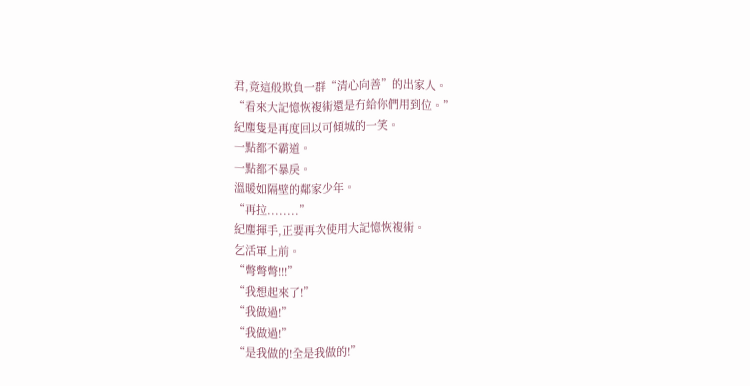君,竟這般欺負一群“清心向善”的出家人。
“看來大記憶恢複術還是冇給你們用到位。”
紀塵隻是再度回以可傾城的一笑。
一點都不霸道。
一點都不暴戾。
溫暖如隔壁的鄰家少年。
“再拉........”
紀塵揮手,正要再次使用大記憶恢複術。
乞活軍上前。
“彆彆彆!!!”
“我想起來了!”
“我做過!”
“我做過!”
“是我做的!全是我做的!”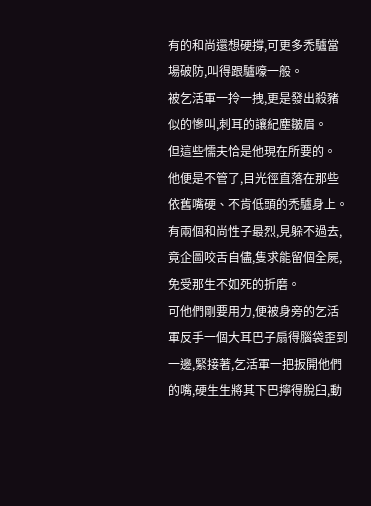有的和尚還想硬撐,可更多禿驢當場破防,叫得跟驢嚎一般。
被乞活軍一拎一拽,更是發出殺豬似的慘叫,刺耳的讓紀塵皺眉。
但這些懦夫恰是他現在所要的。
他便是不管了,目光徑直落在那些依舊嘴硬、不肯低頭的禿驢身上。
有兩個和尚性子最烈,見躲不過去,竟企圖咬舌自儘,隻求能留個全屍,免受那生不如死的折磨。
可他們剛要用力,便被身旁的乞活軍反手一個大耳巴子扇得腦袋歪到一邊,緊接著,乞活軍一把扳開他們的嘴,硬生生將其下巴擰得脫臼,動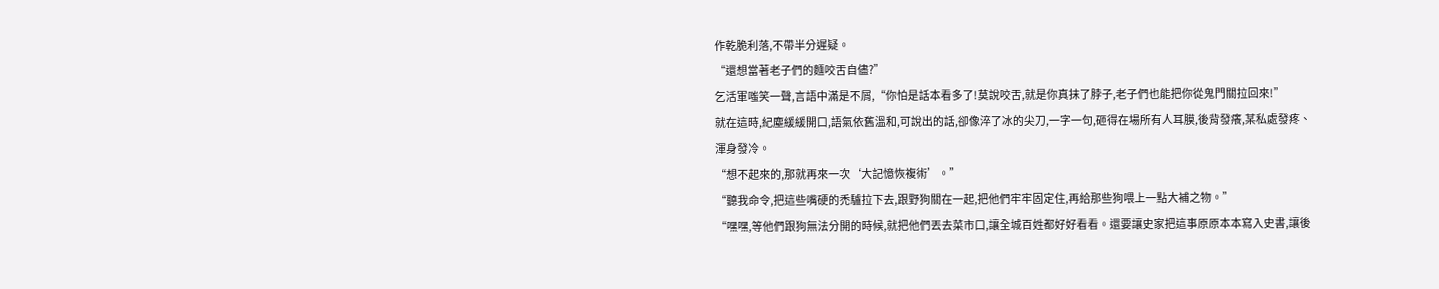作乾脆利落,不帶半分遲疑。
“還想當著老子們的麵咬舌自儘?”
乞活軍嗤笑一聲,言語中滿是不屑,“你怕是話本看多了!莫說咬舌,就是你真抹了脖子,老子們也能把你從鬼門關拉回來!”
就在這時,紀塵緩緩開口,語氣依舊溫和,可說出的話,卻像淬了冰的尖刀,一字一句,砸得在場所有人耳膜,後背發癢,某私處發疼、渾身發冷。
“想不起來的,那就再來一次‘大記憶恢複術’。”
“聽我命令,把這些嘴硬的禿驢拉下去,跟野狗關在一起,把他們牢牢固定住,再給那些狗喂上一點大補之物。”
“嘿嘿,等他們跟狗無法分開的時候,就把他們丟去菜市口,讓全城百姓都好好看看。還要讓史家把這事原原本本寫入史書,讓後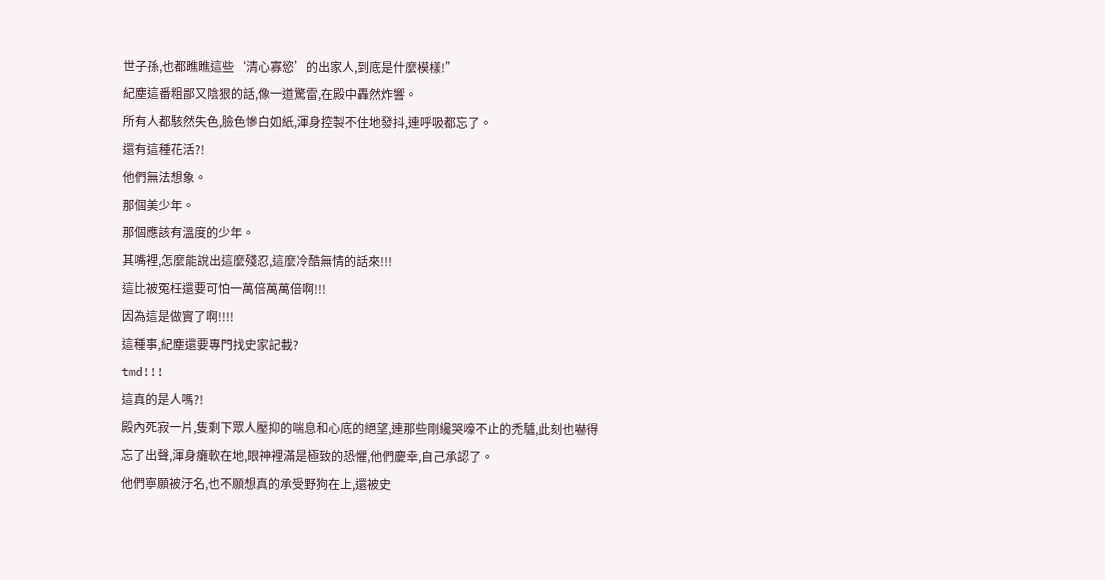世子孫,也都瞧瞧這些‘清心寡慾’的出家人,到底是什麼模樣!”
紀塵這番粗鄙又陰狠的話,像一道驚雷,在殿中轟然炸響。
所有人都駭然失色,臉色慘白如紙,渾身控製不住地發抖,連呼吸都忘了。
還有這種花活?!
他們無法想象。
那個美少年。
那個應該有溫度的少年。
其嘴裡,怎麼能說出這麼殘忍,這麼冷酷無情的話來!!!
這比被冤枉還要可怕一萬倍萬萬倍啊!!!
因為這是做實了啊!!!!
這種事,紀塵還要專門找史家記載?
tmd!!!
這真的是人嗎?!
殿內死寂一片,隻剩下眾人壓抑的喘息和心底的絕望,連那些剛纔哭嚎不止的禿驢,此刻也嚇得忘了出聲,渾身癱軟在地,眼神裡滿是極致的恐懼,他們慶幸,自己承認了。
他們寧願被汙名,也不願想真的承受野狗在上,還被史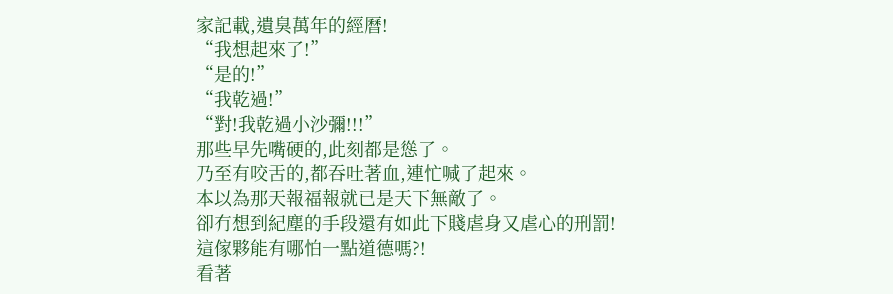家記載,遺臭萬年的經曆!
“我想起來了!”
“是的!”
“我乾過!”
“對!我乾過小沙彌!!!”
那些早先嘴硬的,此刻都是慫了。
乃至有咬舌的,都吞吐著血,連忙喊了起來。
本以為那天報福報就已是天下無敵了。
卻冇想到紀塵的手段還有如此下賤虐身又虐心的刑罰!
這傢夥能有哪怕一點道德嗎?!
看著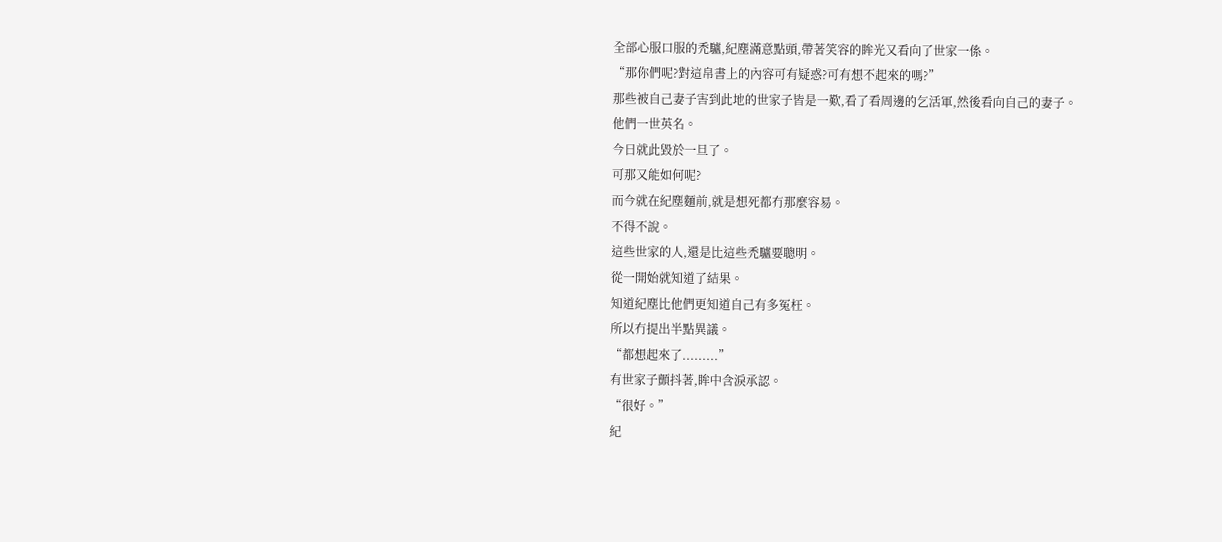全部心服口服的禿驢,紀塵滿意點頭,帶著笑容的眸光又看向了世家一係。
“那你們呢?對這帛書上的內容可有疑惑?可有想不起來的嗎?”
那些被自己妻子害到此地的世家子皆是一歎,看了看周邊的乞活軍,然後看向自己的妻子。
他們一世英名。
今日就此毀於一旦了。
可那又能如何呢?
而今就在紀塵麵前,就是想死都冇那麼容易。
不得不說。
這些世家的人,還是比這些禿驢要聰明。
從一開始就知道了結果。
知道紀塵比他們更知道自己有多冤枉。
所以冇提出半點異議。
“都想起來了.........”
有世家子顫抖著,眸中含淚承認。
“很好。”
紀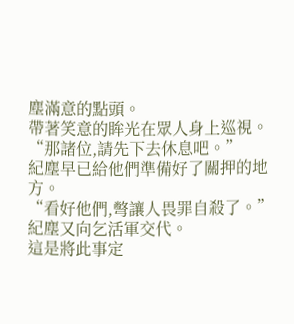塵滿意的點頭。
帶著笑意的眸光在眾人身上巡視。
“那諸位,請先下去休息吧。”
紀塵早已給他們準備好了關押的地方。
“看好他們,彆讓人畏罪自殺了。”
紀塵又向乞活軍交代。
這是將此事定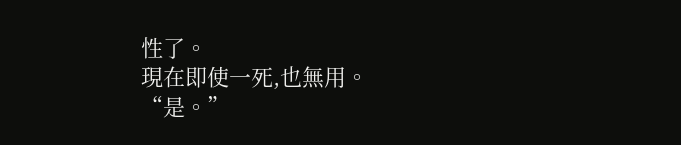性了。
現在即使一死,也無用。
“是。”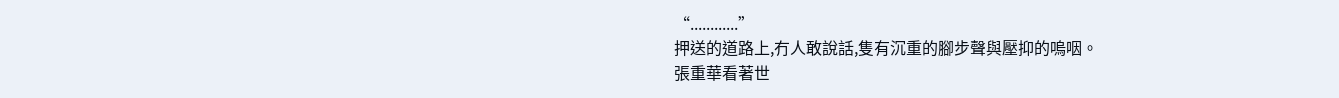“............”
押送的道路上,冇人敢說話,隻有沉重的腳步聲與壓抑的嗚咽。
張重華看著世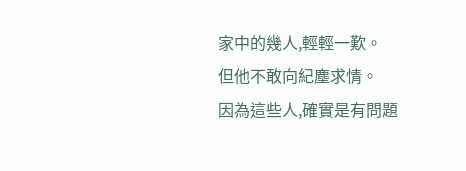家中的幾人,輕輕一歎。
但他不敢向紀塵求情。
因為這些人,確實是有問題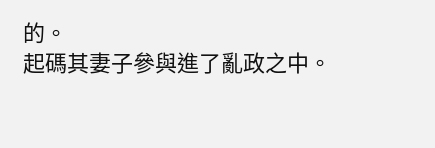的。
起碼其妻子參與進了亂政之中。